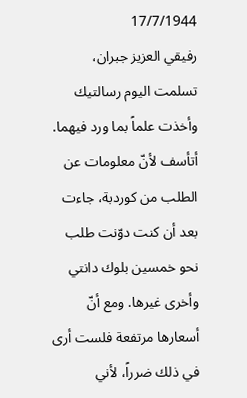17/7/1944
رفيقي العزيز جبران،
تسلمت اليوم رسالتيك وأخذت علماً بما ورد فيهما.
أتأسف لأنّ معلومات عن الطلب من كوردبة، جاءت بعد أن كنت دوّنت طلب نحو خمسين بلوك دانتي وأخرى غيرها. ومع أنّ أسعارها مرتفعة فلست أرى في ذلك ضرراً، لأني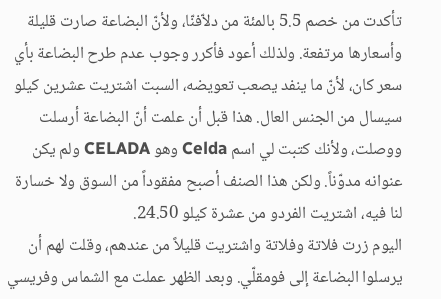تأكدت من خصم 5.5 بالمئة من دلاّفنّا، ولأنّ البضاعة صارت قليلة وأسعارها مرتفعة. ولذلك أعود فأكرر وجوب عدم طرح البضاعة بأي سعر كان، لأنّ ما ينفد يصعب تعويضه، السبت اشتريت عشرين كيلو سيسال من الجنس العال. هذا قبل أن علمت أنّ البضاعة أرسلت ووصلت، ولأنك كتبت لي اسم Celda وهو CELADA ولم يكن عنوانه مدوّناً. ولكن هذا الصنف أصبح مفقوداً من السوق ولا خسارة لنا فيه، اشتريت الفردو من عشرة كيلو 24.50.
اليوم زرت فلاتة وفلاتة واشتريت قليلاً من عندهم، وقلت لهم أن يرسلوا البضاعة إلى فومقلّي. وبعد الظهر عملت مع الشماس وفريسي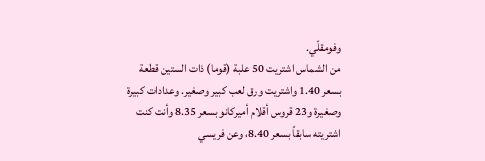وفومقلّي.
من الشماس اشتريت 50 علبة (قوما) ذات الستين قطعة بسعر 1.40 واشتريت ورق لعب كبير وصغير. وعدادات كبيرة وصغيرة و23 قروس أقلام أميركانو بسعر 8.35 وأنت كنت اشتريته سابقاً بسعر 8.40، وعن فريسي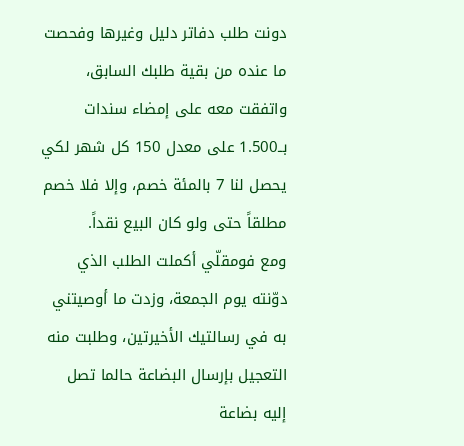دونت طلب دفاتر دليل وغيرها وفحصت ما عنده من بقية طلبك السابق، واتفقت معه على إمضاء سندات بــ1.500 على معدل 150 كل شهر لكي يحصل لنا 7 بالمئة خصم، وإلا فلا خصم مطلقاً حتى ولو كان البيع نقداً.
ومع فومقلّي أكملت الطلب الذي دوّنته يوم الجمعة، وزدت ما أوصيتني به في رسالتيك الأخيرتين، وطلبت منه التعجيل بإرسال البضاعة حالما تصل إليه بضاعة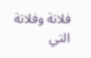فلاتة وفلاتة التي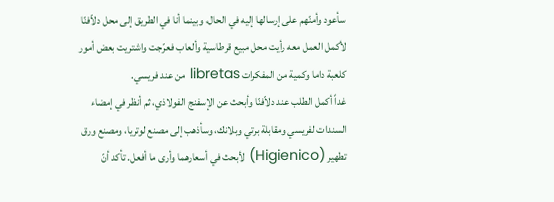سأعود وأمنّهم على إرسالها إليه في الحال، وبينما أنا في الطريق إلى محل دلاّفنّا لأكمل العمل معه رأيت محل مبيع قرطاسية وألعاب فعرّجت واشتريت بعض أمور كلعبة داما وكمية من المفكرات libretas من عند فريسي.
غداً أكمل الطلب عند دلاّفنّا وأبحث عن الإسفنج الفولاذي، ثم أنظر في إمضاء السندات لفريسي ومقابلة برتي وبلانك، وسأذهب إلى مصنع لوتريا، ومصنع ورق تطهير (Higienico) لأبحث في أسعارهما وأرى ما أفعل. تأكد أنّ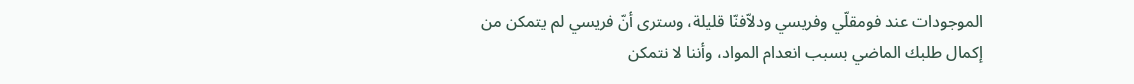الموجودات عند فومقلّي وفريسي ودلاّفنّا قليلة، وسترى أنّ فريسي لم يتمكن من إكمال طلبك الماضي بسبب انعدام المواد، وأننا لا نتمكن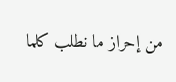من إحراز ما نطلب كلما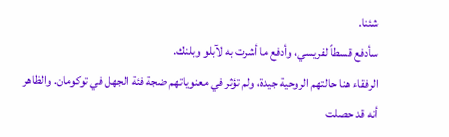شئنا.
سأدفع قسطاً لفريسي، وأدفع ما أشرت به لآبلو وبلنك.
الرفقاء هنا حالتهم الروحية جيدة، ولم تؤثر في معنوياتهم ضجة فئة الجهل في توكومان. والظاهر أنه قد حصلت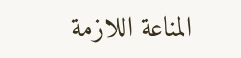المناعة اللازمة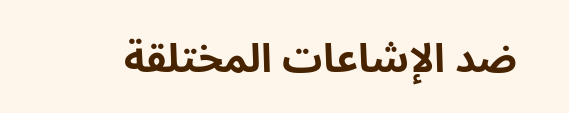ضد الإشاعات المختلقة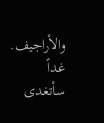والأراجيف.
غداً سأتغدى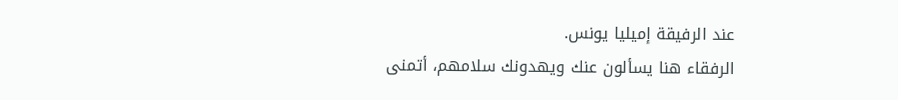عند الرفيقة إميليا يونس.
الرفقاء هنا يسألون عنك ويهدونك سلامهم، أتمنى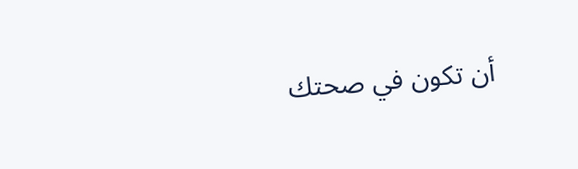أن تكون في صحتك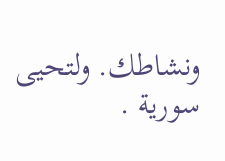ونشاطك. ولتحيى سورية .